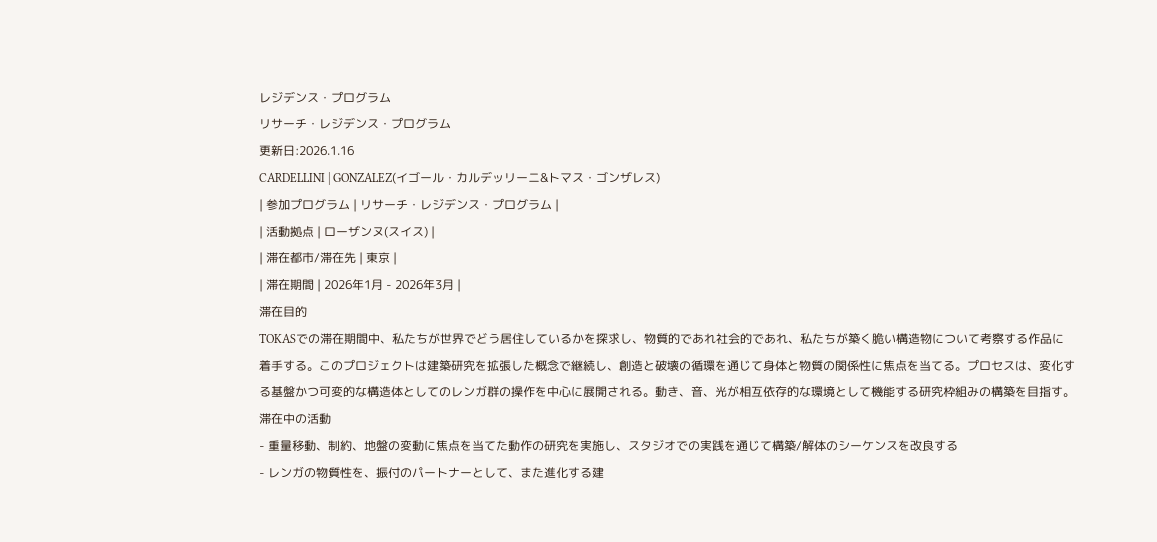レジデンス・プログラム
リサーチ・レジデンス・プログラム
更新日:2026.1.16
CARDELLINI | GONZALEZ(イゴール・カルデッリーニ&トマス・ゴンザレス)
| 参加プログラム | リサーチ・レジデンス・プログラム |
| 活動拠点 | ローザンヌ(スイス) |
| 滞在都市/滞在先 | 東京 |
| 滞在期間 | 2026年1月 - 2026年3月 |
滞在目的
TOKASでの滞在期間中、私たちが世界でどう居住しているかを探求し、物質的であれ社会的であれ、私たちが築く脆い構造物について考察する作品に着手する。このプロジェクトは建築研究を拡張した概念で継続し、創造と破壊の循環を通じて身体と物質の関係性に焦点を当てる。プロセスは、変化する基盤かつ可変的な構造体としてのレンガ群の操作を中心に展開される。動き、音、光が相互依存的な環境として機能する研究枠組みの構築を目指す。
滞在中の活動
- 重量移動、制約、地盤の変動に焦点を当てた動作の研究を実施し、スタジオでの実践を通じて構築/解体のシーケンスを改良する
- レンガの物質性を、振付のパートナーとして、また進化する建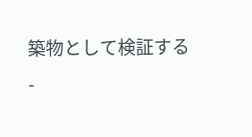築物として検証する
-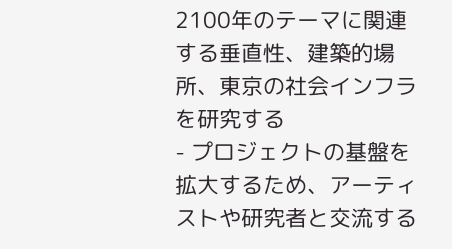2100年のテーマに関連する垂直性、建築的場所、東京の社会インフラを研究する
- プロジェクトの基盤を拡大するため、アーティストや研究者と交流する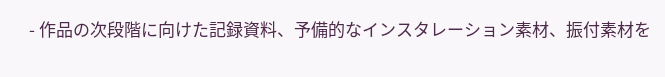- 作品の次段階に向けた記録資料、予備的なインスタレーション素材、振付素材を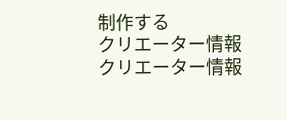制作する
クリエーター情報
クリエーター情報